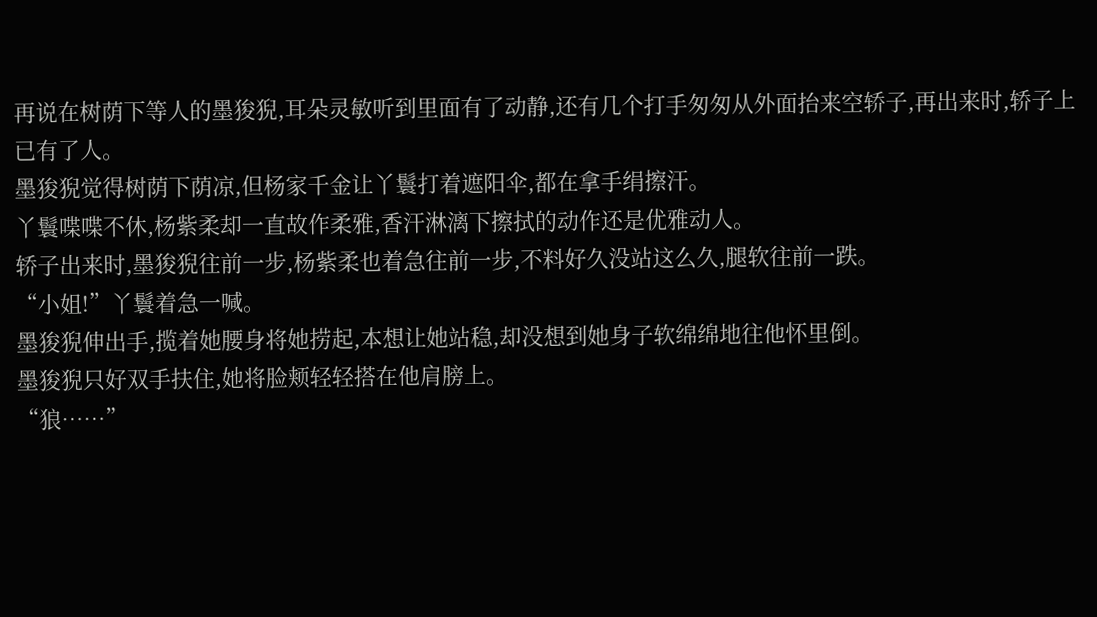再说在树荫下等人的墨狻猊,耳朵灵敏听到里面有了动静,还有几个打手匆匆从外面抬来空轿子,再出来时,轿子上已有了人。
墨狻猊觉得树荫下荫凉,但杨家千金让丫鬟打着遮阳伞,都在拿手绢擦汗。
丫鬟喋喋不休,杨紫柔却一直故作柔雅,香汗淋漓下擦拭的动作还是优雅动人。
轿子出来时,墨狻猊往前一步,杨紫柔也着急往前一步,不料好久没站这么久,腿软往前一跌。
“小姐!”丫鬟着急一喊。
墨狻猊伸出手,揽着她腰身将她捞起,本想让她站稳,却没想到她身子软绵绵地往他怀里倒。
墨狻猊只好双手扶住,她将脸颊轻轻搭在他肩膀上。
“狼……”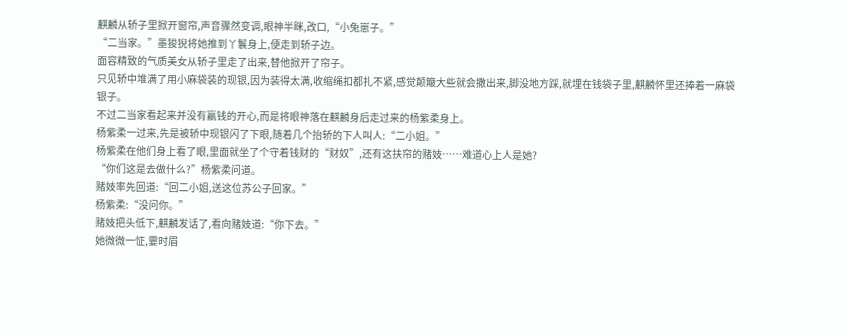麒麟从轿子里掀开窗帘,声音骤然变调,眼神半眯,改口,“小兔崽子。”
“二当家。”墨狻猊将她推到丫鬟身上,便走到轿子边。
面容精致的气质美女从轿子里走了出来,替他掀开了帘子。
只见轿中堆满了用小麻袋装的现银,因为装得太满,收缩绳扣都扎不紧,感觉颠簸大些就会撒出来,脚没地方踩,就埋在钱袋子里,麒麟怀里还捧着一麻袋银子。
不过二当家看起来并没有赢钱的开心,而是将眼神落在麒麟身后走过来的杨紫柔身上。
杨紫柔一过来,先是被轿中现银闪了下眼,随着几个抬轿的下人叫人:“二小姐。”
杨紫柔在他们身上看了眼,里面就坐了个守着钱财的“财奴”,还有这扶帘的赌妓……难道心上人是她?
“你们这是去做什么?”杨紫柔问道。
赌妓率先回道:“回二小姐,送这位苏公子回家。”
杨紫柔:“没问你。”
赌妓把头低下,麒麟发话了,看向赌妓道:“你下去。”
她微微一怔,霎时眉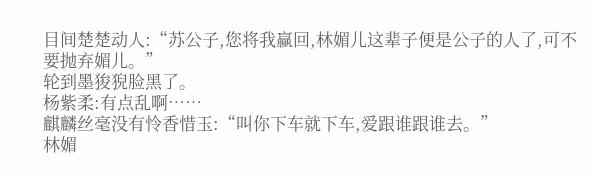目间楚楚动人:“苏公子,您将我赢回,林媚儿这辈子便是公子的人了,可不要抛弃媚儿。”
轮到墨狻猊脸黑了。
杨紫柔:有点乱啊……
麒麟丝毫没有怜香惜玉:“叫你下车就下车,爱跟谁跟谁去。”
林媚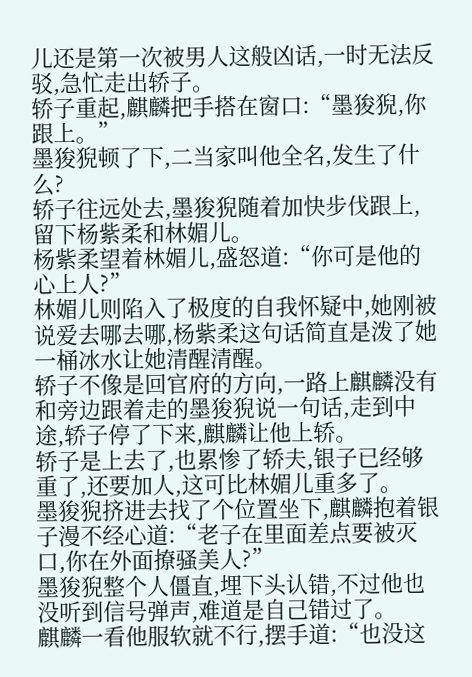儿还是第一次被男人这般凶话,一时无法反驳,急忙走出轿子。
轿子重起,麒麟把手搭在窗口:“墨狻猊,你跟上。”
墨狻猊顿了下,二当家叫他全名,发生了什么?
轿子往远处去,墨狻猊随着加快步伐跟上,留下杨紫柔和林媚儿。
杨紫柔望着林媚儿,盛怒道:“你可是他的心上人?”
林媚儿则陷入了极度的自我怀疑中,她刚被说爱去哪去哪,杨紫柔这句话简直是泼了她一桶冰水让她清醒清醒。
轿子不像是回官府的方向,一路上麒麟没有和旁边跟着走的墨狻猊说一句话,走到中途,轿子停了下来,麒麟让他上轿。
轿子是上去了,也累惨了轿夫,银子已经够重了,还要加人,这可比林媚儿重多了。
墨狻猊挤进去找了个位置坐下,麒麟抱着银子漫不经心道:“老子在里面差点要被灭口,你在外面撩骚美人?”
墨狻猊整个人僵直,埋下头认错,不过他也没听到信号弹声,难道是自己错过了。
麒麟一看他服软就不行,摆手道:“也没这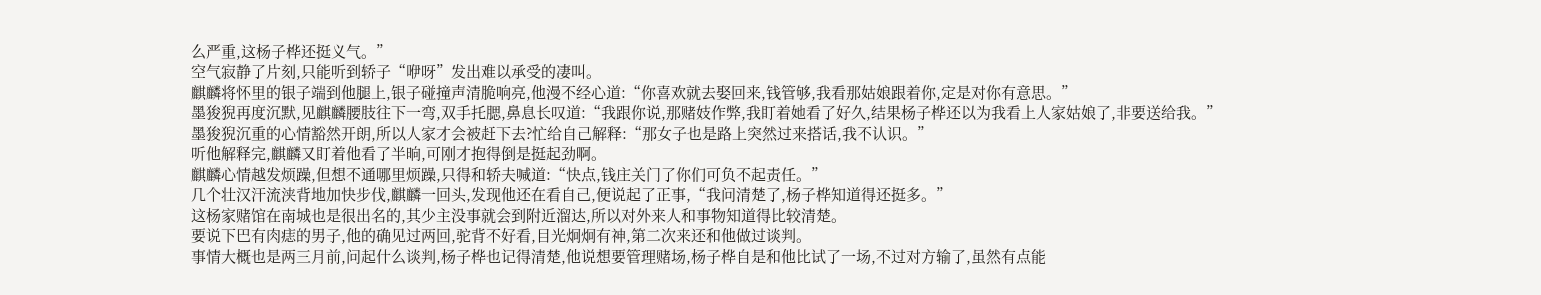么严重,这杨子桦还挺义气。”
空气寂静了片刻,只能听到轿子“咿呀”发出难以承受的凄叫。
麒麟将怀里的银子端到他腿上,银子碰撞声清脆响亮,他漫不经心道:“你喜欢就去娶回来,钱管够,我看那姑娘跟着你,定是对你有意思。”
墨狻猊再度沉默,见麒麟腰肢往下一弯,双手托腮,鼻息长叹道:“我跟你说,那赌妓作弊,我盯着她看了好久,结果杨子桦还以为我看上人家姑娘了,非要送给我。”
墨狻猊沉重的心情豁然开朗,所以人家才会被赶下去?忙给自己解释:“那女子也是路上突然过来搭话,我不认识。”
听他解释完,麒麟又盯着他看了半晌,可刚才抱得倒是挺起劲啊。
麒麟心情越发烦躁,但想不通哪里烦躁,只得和轿夫喊道:“快点,钱庄关门了你们可负不起责任。”
几个壮汉汗流浃背地加快步伐,麒麟一回头,发现他还在看自己,便说起了正事,“我问清楚了,杨子桦知道得还挺多。”
这杨家赌馆在南城也是很出名的,其少主没事就会到附近溜达,所以对外来人和事物知道得比较清楚。
要说下巴有肉痣的男子,他的确见过两回,驼背不好看,目光炯炯有神,第二次来还和他做过谈判。
事情大概也是两三月前,问起什么谈判,杨子桦也记得清楚,他说想要管理赌场,杨子桦自是和他比试了一场,不过对方输了,虽然有点能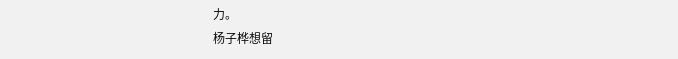力。
杨子桦想留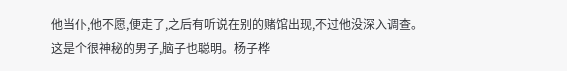他当仆,他不愿,便走了,之后有听说在别的赌馆出现,不过他没深入调查。
这是个很神秘的男子,脑子也聪明。杨子桦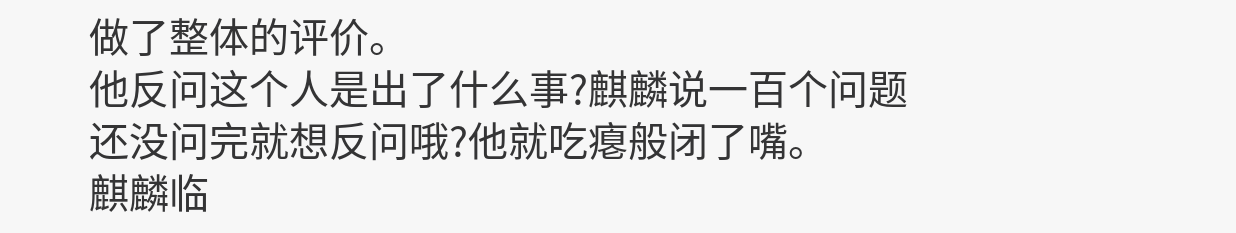做了整体的评价。
他反问这个人是出了什么事?麒麟说一百个问题还没问完就想反问哦?他就吃瘪般闭了嘴。
麒麟临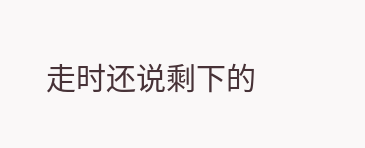走时还说剩下的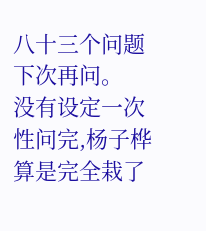八十三个问题下次再问。
没有设定一次性问完,杨子桦算是完全栽了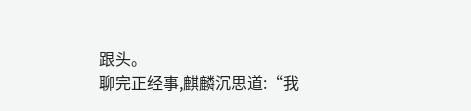跟头。
聊完正经事,麒麟沉思道:“我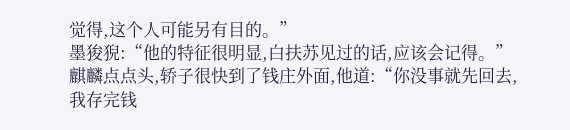觉得,这个人可能另有目的。”
墨狻猊:“他的特征很明显,白扶苏见过的话,应该会记得。”
麒麟点点头,轿子很快到了钱庄外面,他道:“你没事就先回去,我存完钱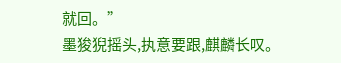就回。”
墨狻猊摇头,执意要跟,麒麟长叹。